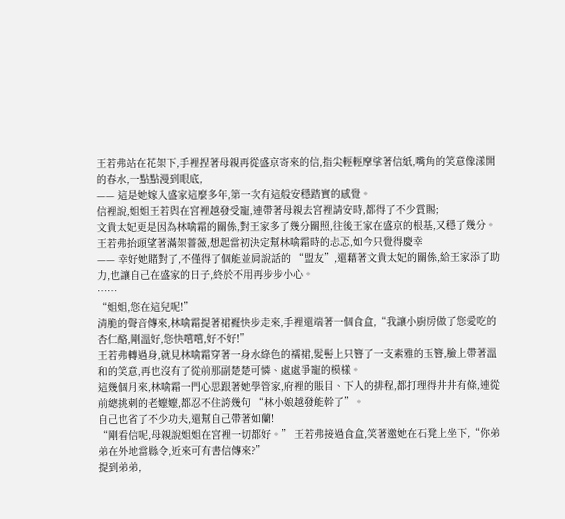王若弗站在花架下,手裡捏著母親再從盛京寄來的信,指尖輕輕摩挲著信紙,嘴角的笑意像漾開的春水,一點點漫到眼底,
—— 這是她嫁入盛家這麼多年,第一次有這般安穩踏實的感覺。
信裡說,姐姐王若與在宮裡越發受寵,連帶著母親去宮裡請安時,都得了不少賞賜;
文貴太妃更是因為林噙霜的關係,對王家多了幾分關照,往後王家在盛京的根基,又穩了幾分。
王若弗抬頭望著滿架薔薇,想起當初決定幫林噙霜時的忐忑,如今只覺得慶幸
—— 幸好她賭對了,不僅得了個能並肩說話的 “盟友”,還藉著文貴太妃的關係,給王家添了助力,也讓自己在盛家的日子,終於不用再步步小心。
……
“姐姐,您在這兒呢!”
清脆的聲音傳來,林噙霜提著裙襬快步走來,手裡還端著一個食盒,“我讓小廚房做了您愛吃的杏仁酪,剛溫好,您快嚐嚐,好不好!”
王若弗轉過身,就見林噙霜穿著一身水綠色的襦裙,髮髻上只簪了一支素雅的玉簪,臉上帶著溫和的笑意,再也沒有了從前那副楚楚可憐、處處爭寵的模樣。
這幾個月來,林噙霜一門心思跟著她學管家,府裡的賬目、下人的排程,都打理得井井有條,連從前總挑刺的老嬤嬤,都忍不住誇幾句 “林小娘越發能幹了”。
自己也省了不少功夫,還幫自己帶著如蘭!
“剛看信呢,母親說姐姐在宮裡一切都好。” 王若弗接過食盒,笑著邀她在石凳上坐下,“你弟弟在外地當縣令,近來可有書信傳來?”
提到弟弟,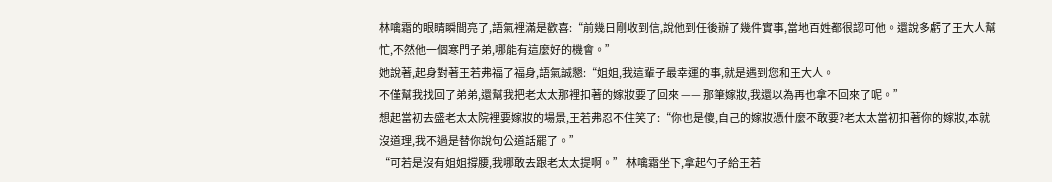林噙霜的眼睛瞬間亮了,語氣裡滿是歡喜:“前幾日剛收到信,說他到任後辦了幾件實事,當地百姓都很認可他。還說多虧了王大人幫忙,不然他一個寒門子弟,哪能有這麼好的機會。”
她說著,起身對著王若弗福了福身,語氣誠懇:“姐姐,我這輩子最幸運的事,就是遇到您和王大人。
不僅幫我找回了弟弟,還幫我把老太太那裡扣著的嫁妝要了回來 —— 那筆嫁妝,我還以為再也拿不回來了呢。”
想起當初去盛老太太院裡要嫁妝的場景,王若弗忍不住笑了:“你也是傻,自己的嫁妝憑什麼不敢要?老太太當初扣著你的嫁妝,本就沒道理,我不過是替你說句公道話罷了。”
“可若是沒有姐姐撐腰,我哪敢去跟老太太提啊。” 林噙霜坐下,拿起勺子給王若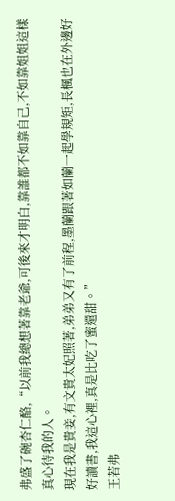弗盛了碗杏仁酪,“以前我總想著靠老爺,可後來才明白,靠誰都不如靠自己,不如靠姐姐這樣真心待我的人。
現在我是貴妾,有文貴太妃照著,弟弟又有了前程,墨蘭跟著如蘭一起學規矩,長楓也在外邊好好讀書,我這心裡,真是比吃了蜜還甜。”
王若弗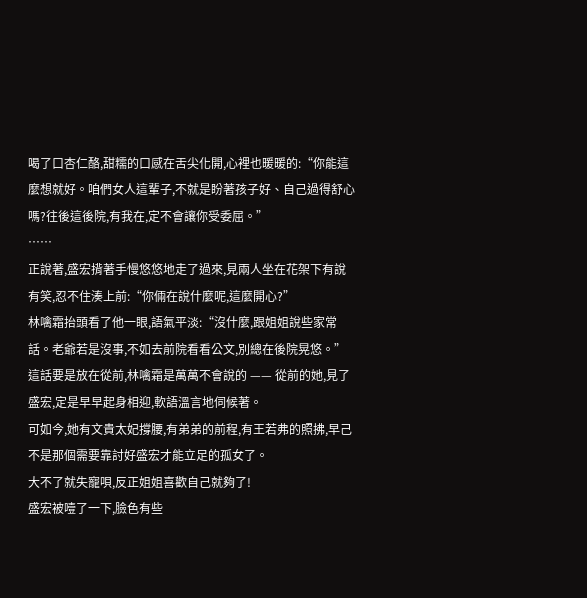喝了口杏仁酪,甜糯的口感在舌尖化開,心裡也暖暖的:“你能這麼想就好。咱們女人這輩子,不就是盼著孩子好、自己過得舒心嗎?往後這後院,有我在,定不會讓你受委屈。”
……
正說著,盛宏揹著手慢悠悠地走了過來,見兩人坐在花架下有說有笑,忍不住湊上前:“你倆在說什麼呢,這麼開心?”
林噙霜抬頭看了他一眼,語氣平淡:“沒什麼,跟姐姐說些家常話。老爺若是沒事,不如去前院看看公文,別總在後院晃悠。”
這話要是放在從前,林噙霜是萬萬不會說的 —— 從前的她,見了盛宏,定是早早起身相迎,軟語溫言地伺候著。
可如今,她有文貴太妃撐腰,有弟弟的前程,有王若弗的照拂,早己不是那個需要靠討好盛宏才能立足的孤女了。
大不了就失寵唄,反正姐姐喜歡自己就夠了!
盛宏被噎了一下,臉色有些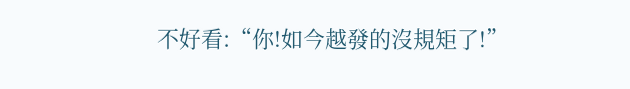不好看:“你!如今越發的沒規矩了!”